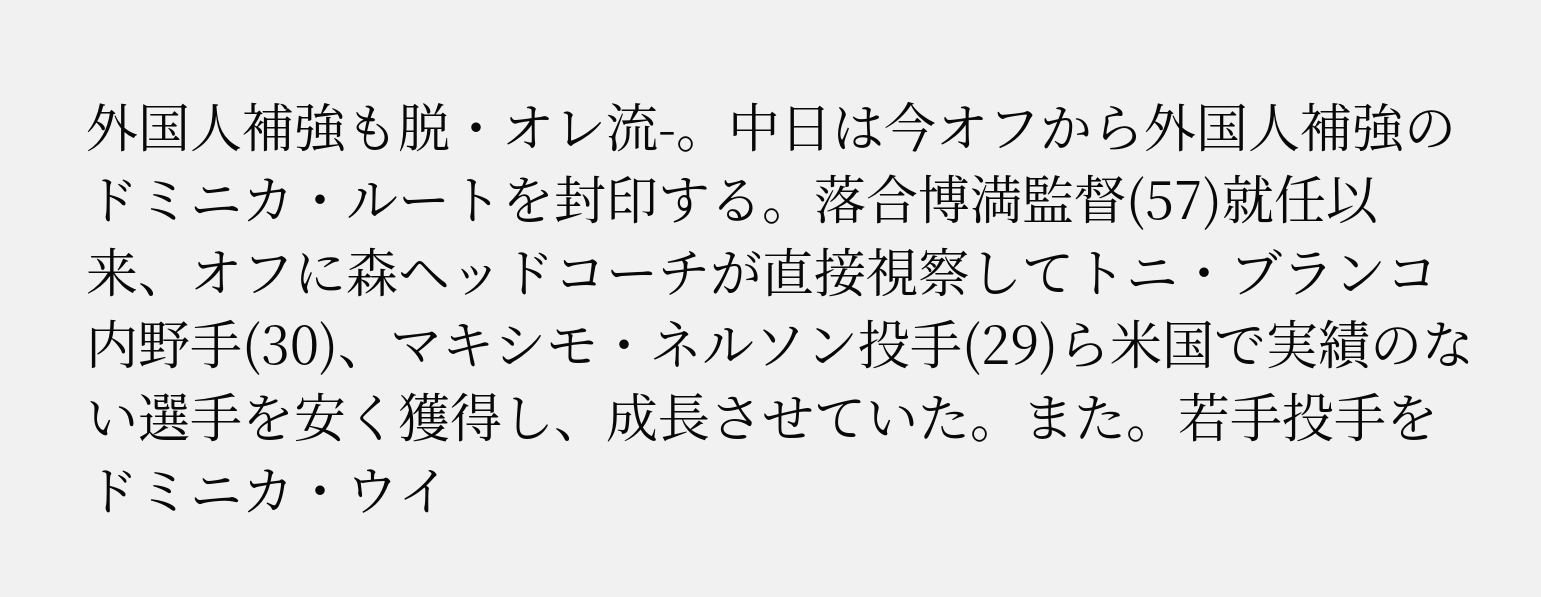外国人補強も脱・オレ流-。中日は今オフから外国人補強のドミニカ・ルートを封印する。落合博満監督(57)就任以来、オフに森ヘッドコーチが直接視察してトニ・ブランコ内野手(30)、マキシモ・ネルソン投手(29)ら米国で実績のない選手を安く獲得し、成長させていた。また。若手投手をドミニカ・ウイ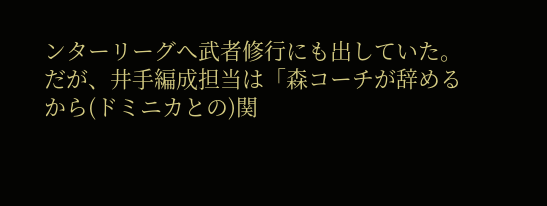ンターリーグへ武者修行にも出していた。だが、井手編成担当は「森コーチが辞めるから(ドミニカとの)関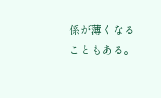係が薄くなることもある。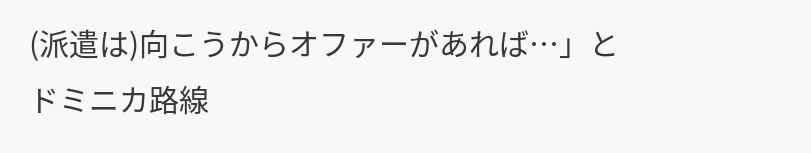(派遣は)向こうからオファーがあれば…」とドミニカ路線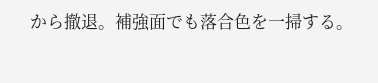から撤退。補強面でも落合色を一掃する。